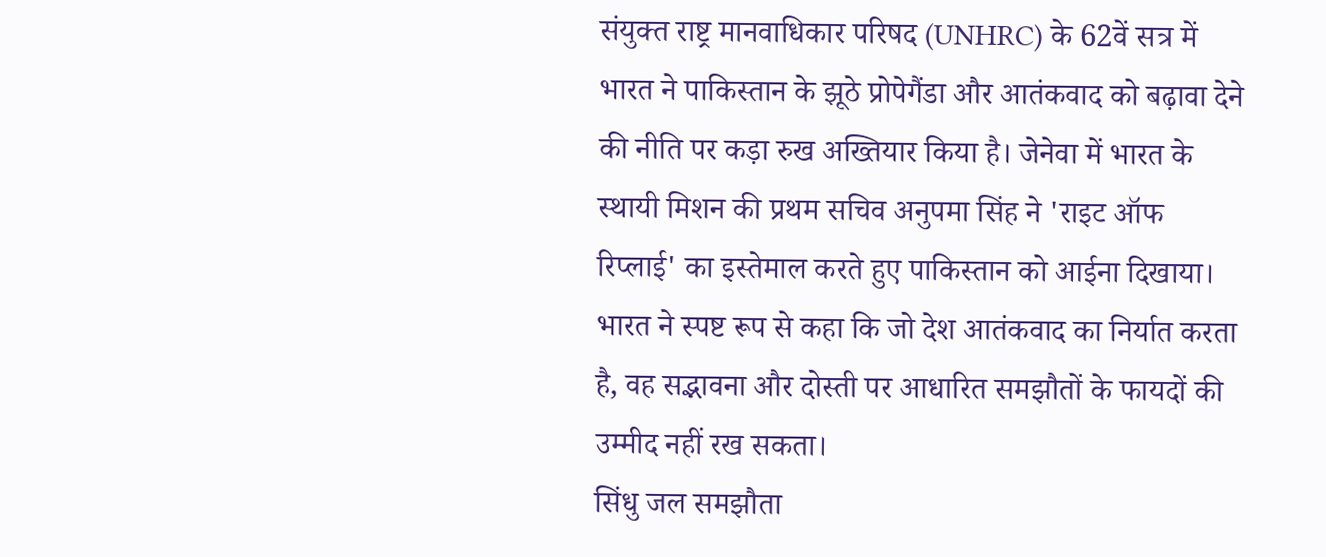संयुक्त राष्ट्र मानवाधिकार परिषद (UNHRC) के 62वें सत्र में भारत ने पाकिस्तान के झूठे प्रोपेगैंडा और आतंकवाद को बढ़ावा देने की नीति पर कड़ा रुख अख्तियार किया है। जेनेवा में भारत के स्थायी मिशन की प्रथम सचिव अनुपमा सिंह ने 'राइट ऑफ रिप्लाई' का इस्तेमाल करते हुए पाकिस्तान को आईना दिखाया। भारत ने स्पष्ट रूप से कहा कि जो देश आतंकवाद का निर्यात करता है, वह सद्भावना और दोस्ती पर आधारित समझौतों के फायदों की उम्मीद नहीं रख सकता।
सिंधु जल समझौता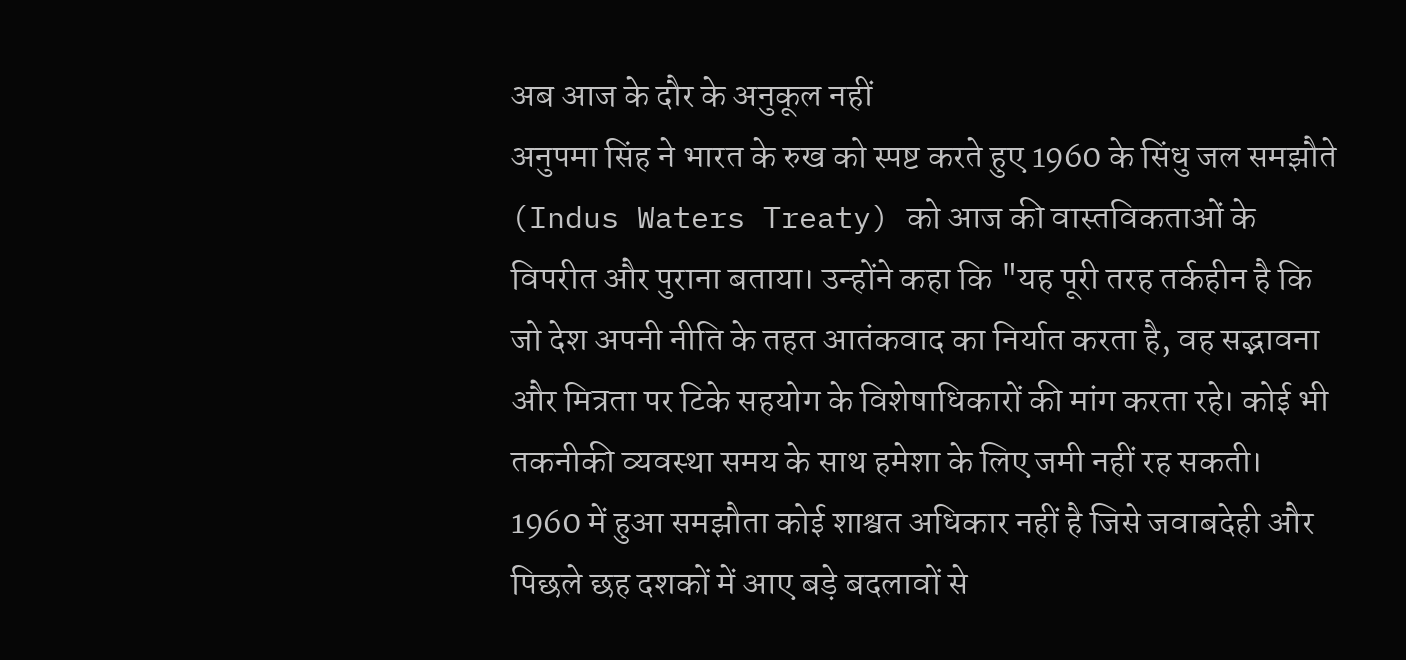अब आज के दौर के अनुकूल नहीं
अनुपमा सिंह ने भारत के रुख को स्पष्ट करते हुए 1960 के सिंधु जल समझौते (Indus Waters Treaty) को आज की वास्तविकताओं के विपरीत और पुराना बताया। उन्होंने कहा कि "यह पूरी तरह तर्कहीन है कि जो देश अपनी नीति के तहत आतंकवाद का निर्यात करता है, वह सद्भावना और मित्रता पर टिके सहयोग के विशेषाधिकारों की मांग करता रहे। कोई भी तकनीकी व्यवस्था समय के साथ हमेशा के लिए जमी नहीं रह सकती। 1960 में हुआ समझौता कोई शाश्वत अधिकार नहीं है जिसे जवाबदेही और पिछले छह दशकों में आए बड़े बदलावों से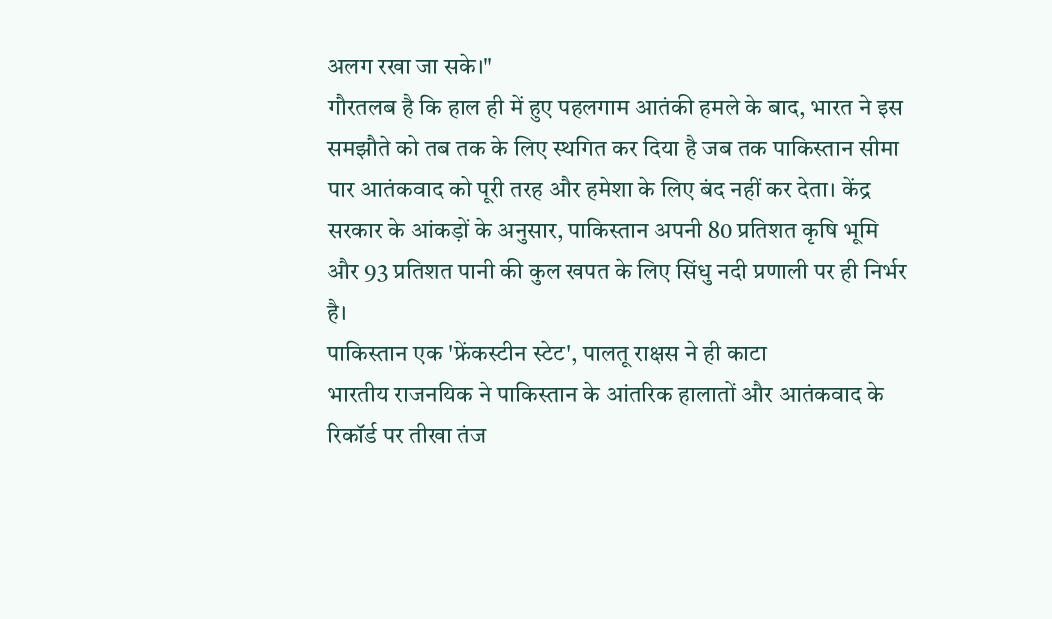अलग रखा जा सके।"
गौरतलब है कि हाल ही में हुए पहलगाम आतंकी हमले के बाद, भारत ने इस समझौते को तब तक के लिए स्थगित कर दिया है जब तक पाकिस्तान सीमा पार आतंकवाद को पूरी तरह और हमेशा के लिए बंद नहीं कर देता। केंद्र सरकार के आंकड़ों के अनुसार, पाकिस्तान अपनी 80 प्रतिशत कृषि भूमि और 93 प्रतिशत पानी की कुल खपत के लिए सिंधु नदी प्रणाली पर ही निर्भर है।
पाकिस्तान एक 'फ्रेंकस्टीन स्टेट', पालतू राक्षस ने ही काटा
भारतीय राजनयिक ने पाकिस्तान के आंतरिक हालातों और आतंकवाद के रिकॉर्ड पर तीखा तंज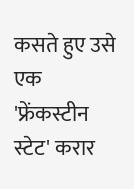कसते हुए उसे एक 'फ्रेंकस्टीन स्टेट' करार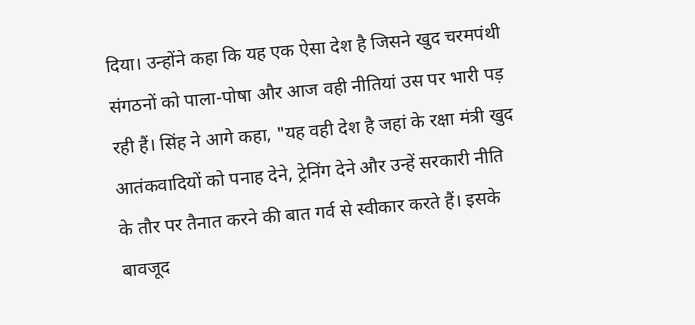दिया। उन्होंने कहा कि यह एक ऐसा देश है जिसने खुद चरमपंथी संगठनों को पाला-पोषा और आज वही नीतियां उस पर भारी पड़ रही हैं। सिंह ने आगे कहा, "यह वही देश है जहां के रक्षा मंत्री खुद आतंकवादियों को पनाह देने, ट्रेनिंग देने और उन्हें सरकारी नीति के तौर पर तैनात करने की बात गर्व से स्वीकार करते हैं। इसके बावजूद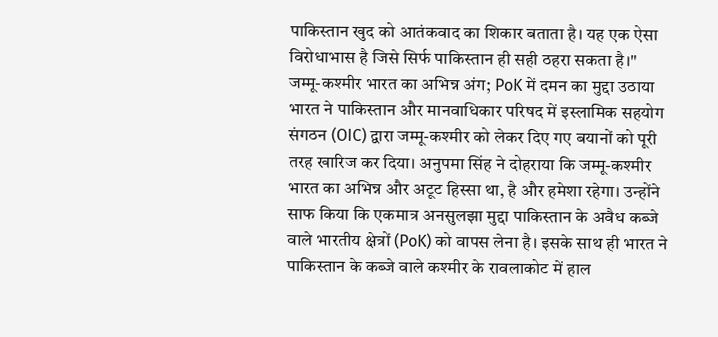पाकिस्तान खुद को आतंकवाद का शिकार बताता है। यह एक ऐसा विरोधाभास है जिसे सिर्फ पाकिस्तान ही सही ठहरा सकता है।"
जम्मू-कश्मीर भारत का अभिन्न अंग; PoK में दमन का मुद्दा उठाया
भारत ने पाकिस्तान और मानवाधिकार परिषद में इस्लामिक सहयोग संगठन (OIC) द्वारा जम्मू-कश्मीर को लेकर दिए गए बयानों को पूरी तरह खारिज कर दिया। अनुपमा सिंह ने दोहराया कि जम्मू-कश्मीर भारत का अभिन्न और अटूट हिस्सा था, है और हमेशा रहेगा। उन्होंने साफ किया कि एकमात्र अनसुलझा मुद्दा पाकिस्तान के अवैध कब्जे वाले भारतीय क्षेत्रों (PoK) को वापस लेना है। इसके साथ ही भारत ने पाकिस्तान के कब्जे वाले कश्मीर के रावलाकोट में हाल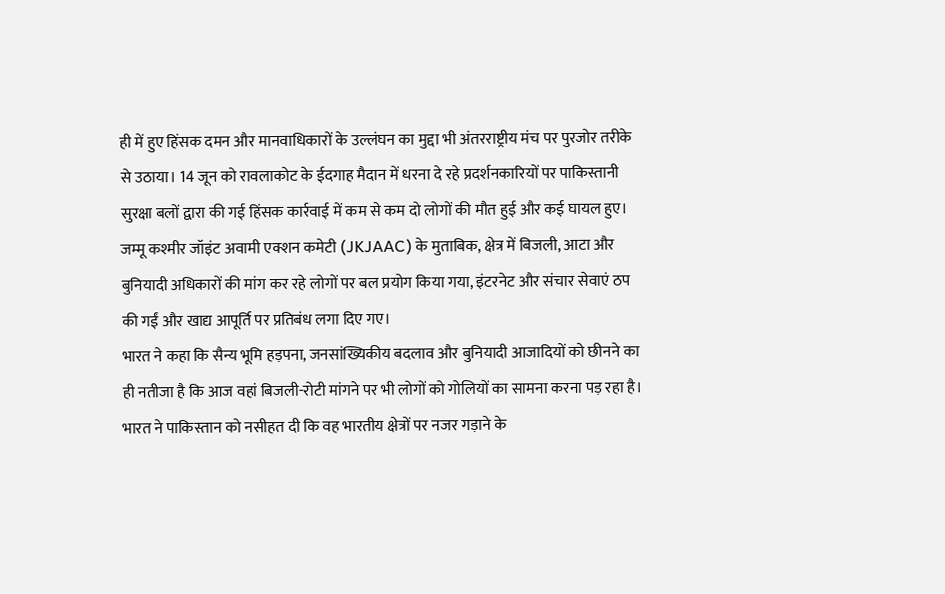ही में हुए हिंसक दमन और मानवाधिकारों के उल्लंघन का मुद्दा भी अंतरराष्ट्रीय मंच पर पुरजोर तरीके से उठाया। 14 जून को रावलाकोट के ईदगाह मैदान में धरना दे रहे प्रदर्शनकारियों पर पाकिस्तानी सुरक्षा बलों द्वारा की गई हिंसक कार्रवाई में कम से कम दो लोगों की मौत हुई और कई घायल हुए।
जम्मू कश्मीर जॉइंट अवामी एक्शन कमेटी (JKJAAC) के मुताबिक, क्षेत्र में बिजली, आटा और बुनियादी अधिकारों की मांग कर रहे लोगों पर बल प्रयोग किया गया, इंटरनेट और संचार सेवाएं ठप की गईं और खाद्य आपूर्ति पर प्रतिबंध लगा दिए गए।
भारत ने कहा कि सैन्य भूमि हड़पना, जनसांख्यिकीय बदलाव और बुनियादी आजादियों को छीनने का ही नतीजा है कि आज वहां बिजली-रोटी मांगने पर भी लोगों को गोलियों का सामना करना पड़ रहा है। भारत ने पाकिस्तान को नसीहत दी कि वह भारतीय क्षेत्रों पर नजर गड़ाने के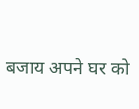बजाय अपने घर को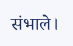संभाले।